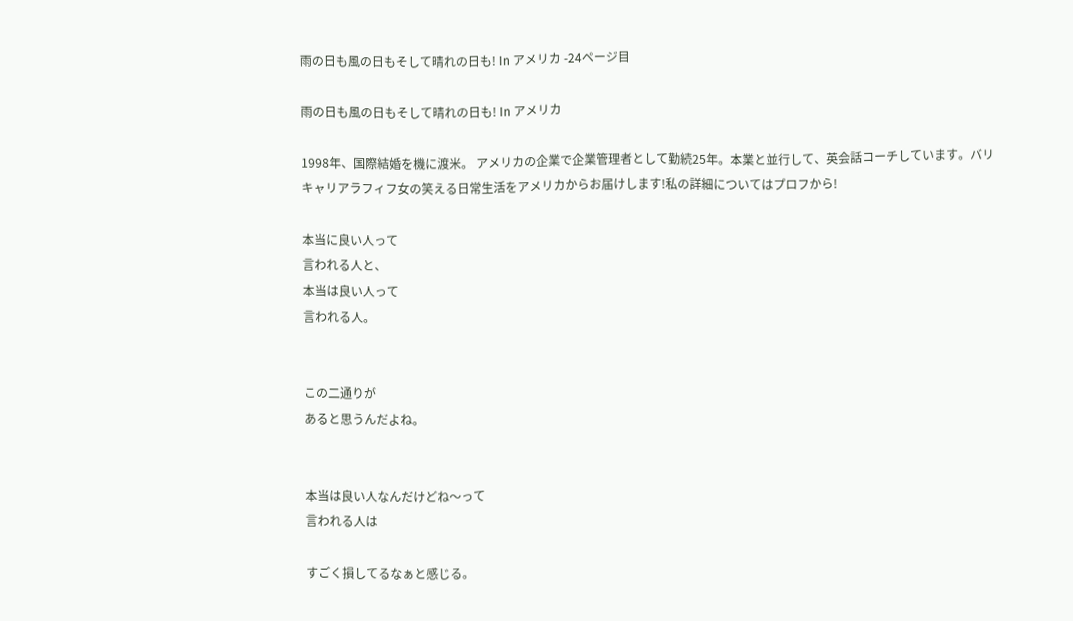雨の日も風の日もそして晴れの日も! In アメリカ -24ページ目

雨の日も風の日もそして晴れの日も! In アメリカ

1998年、国際結婚を機に渡米。 アメリカの企業で企業管理者として勤続25年。本業と並行して、英会話コーチしています。バリキャリアラフィフ女の笑える日常生活をアメリカからお届けします!私の詳細についてはプロフから!

本当に良い人って
言われる人と、
本当は良い人って
言われる人。


この二通りが
あると思うんだよね。


本当は良い人なんだけどね〜って
言われる人は

すごく損してるなぁと感じる。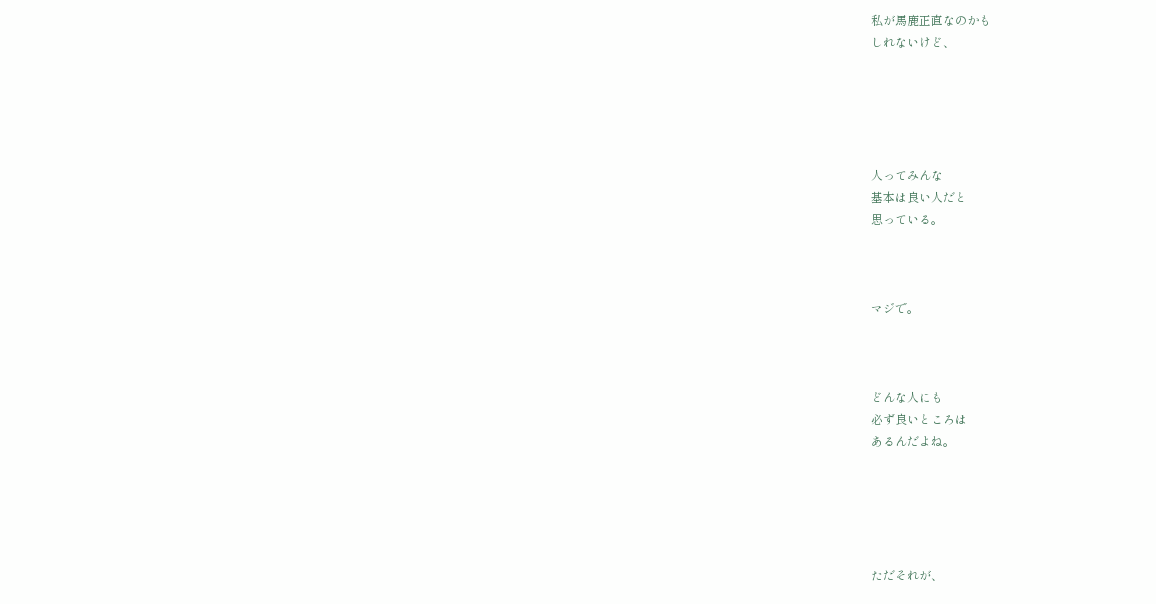私が馬鹿正直なのかも
しれないけど、





人ってみんな
基本は良い人だと
思っている。



マジで。



どんな人にも
必ず良いところは
あるんだよね。





ただそれが、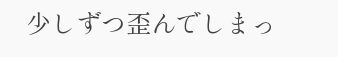少しずつ歪んでしまっ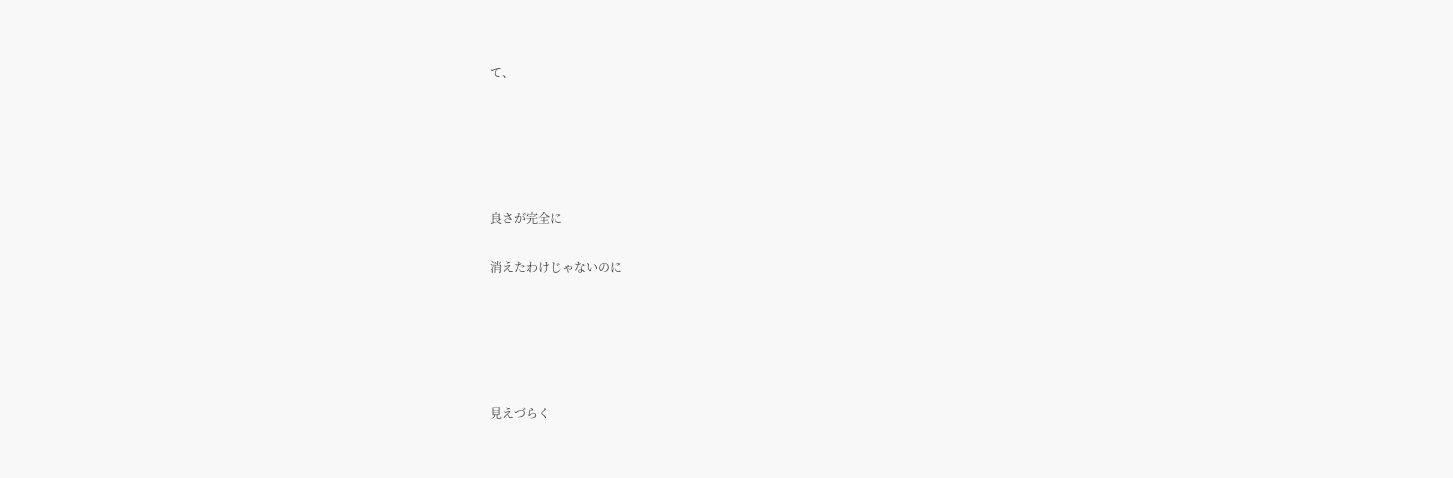て、





良さが完全に

消えたわけじゃないのに





見えづらく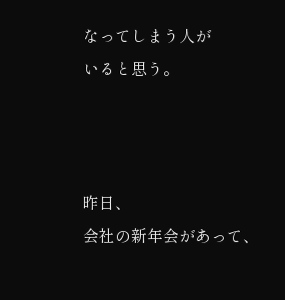なってしまう人が
いると思う。



昨日、
会社の新年会があって、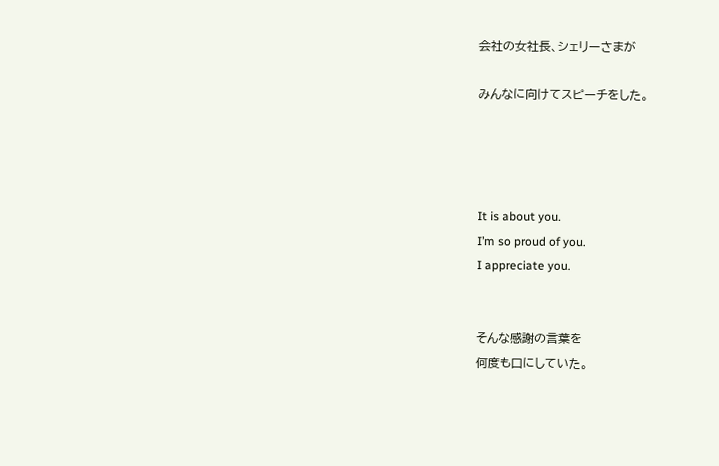会社の女社長、シェリーさまが

みんなに向けてスピーチをした。




It is about you.
I’m so proud of you.
I appreciate you.


そんな感謝の言葉を
何度も口にしていた。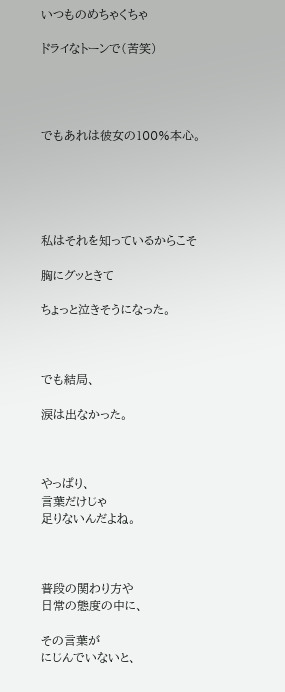いつものめちゃくちゃ

ドライなトーンで(苦笑)




でもあれは彼女の100%本心。





私はそれを知っているからこそ

胸にグッときて

ちょっと泣きそうになった。



でも結局、

涙は出なかった。



やっぱり、
言葉だけじゃ
足りないんだよね。



普段の関わり方や
日常の態度の中に、

その言葉が
にじんでいないと、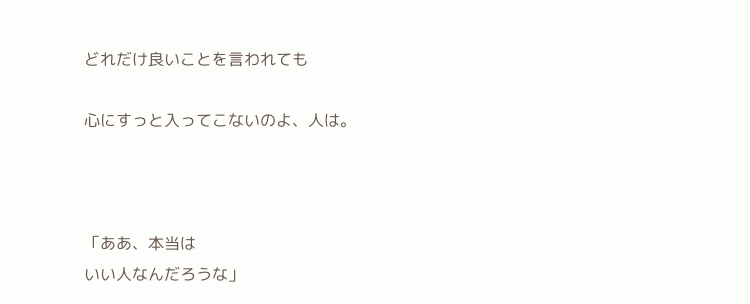どれだけ良いことを言われても

心にすっと入ってこないのよ、人は。



「ああ、本当は
いい人なんだろうな」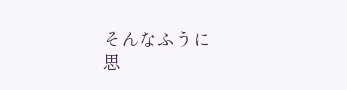そんなふうに
思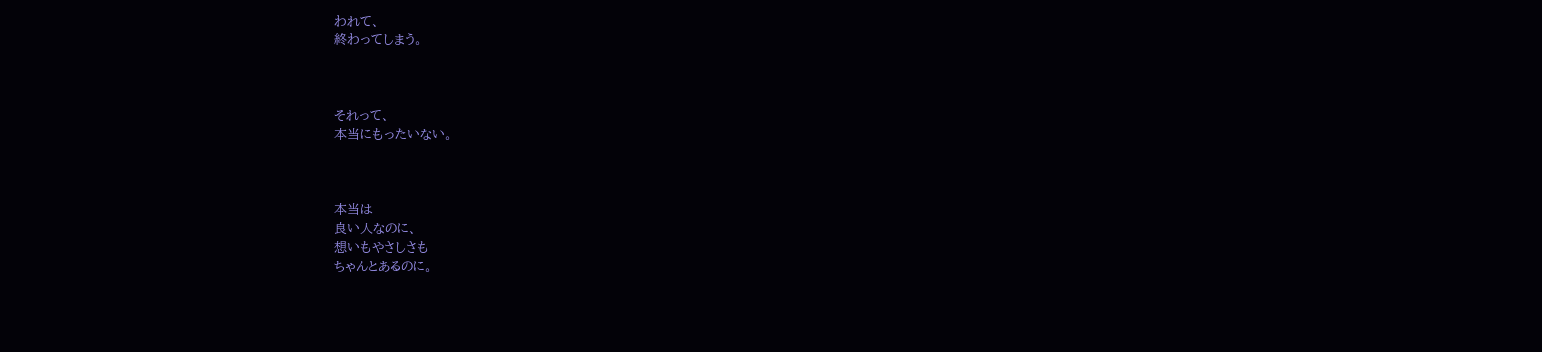われて、
終わってしまう。



それって、
本当にもったいない。



本当は
良い人なのに、
想いもやさしさも
ちゃんとあるのに。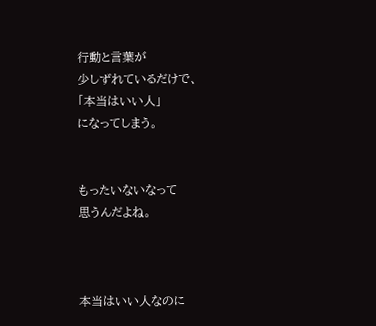行動と言葉が
少しずれているだけで、
「本当はいい人」
になってしまう。


もったいないなって
思うんだよね。



本当はいい人なのに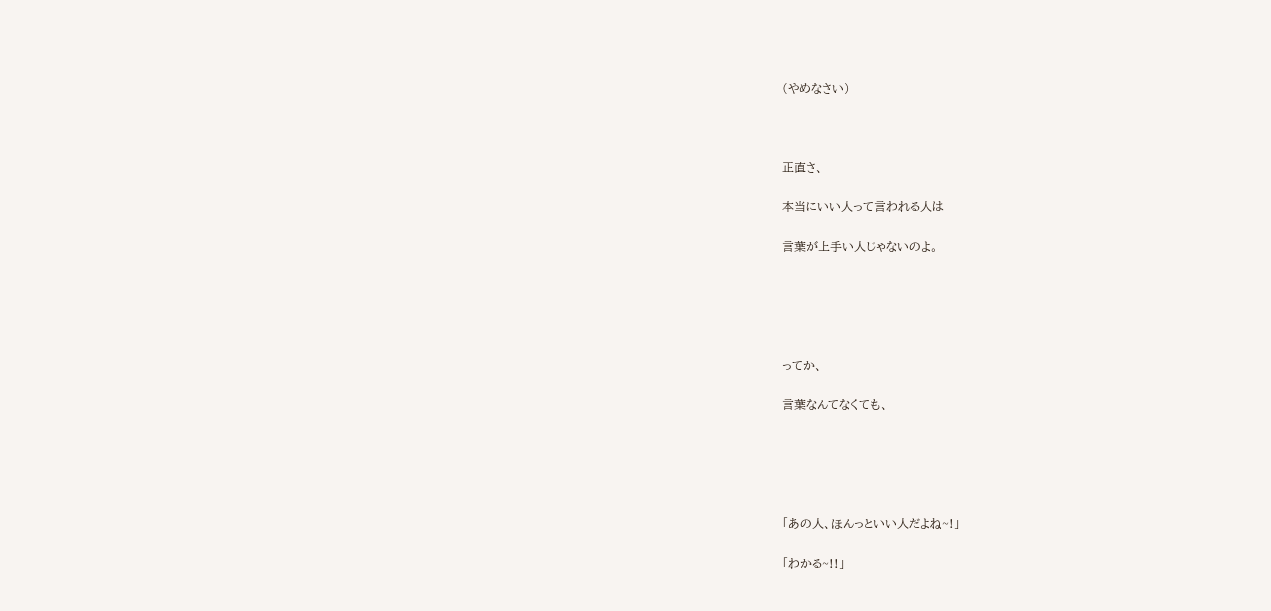(やめなさい)



正直さ、

本当にいい人って言われる人は

言葉が上手い人じゃないのよ。





ってか、

言葉なんてなくても、





「あの人、ほんっといい人だよね~!」

「わかる~!!」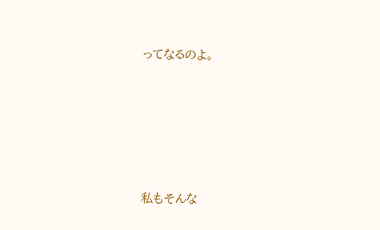ってなるのよ。





私もそんな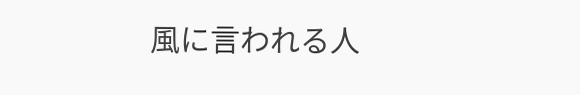風に言われる人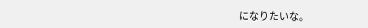になりたいな。